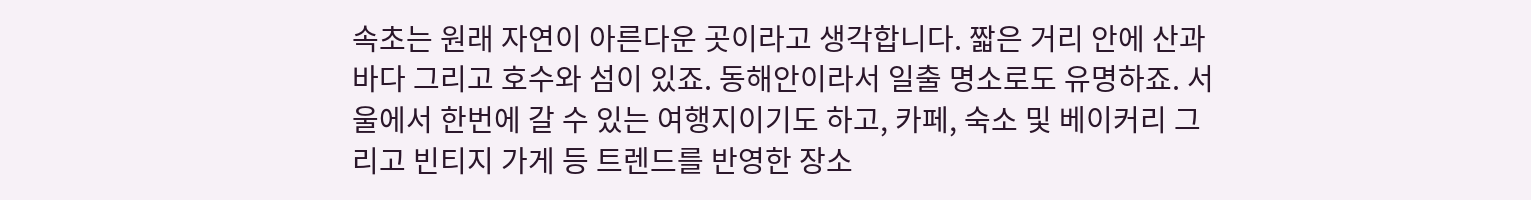속초는 원래 자연이 아른다운 곳이라고 생각합니다. 짧은 거리 안에 산과 바다 그리고 호수와 섬이 있죠. 동해안이라서 일출 명소로도 유명하죠. 서울에서 한번에 갈 수 있는 여행지이기도 하고, 카페, 숙소 및 베이커리 그리고 빈티지 가게 등 트렌드를 반영한 장소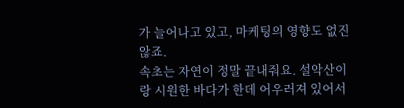가 늘어나고 있고, 마케팅의 영향도 없진 않죠.
속초는 자연이 정말 끝내줘요. 설악산이랑 시원한 바다가 한데 어우러져 있어서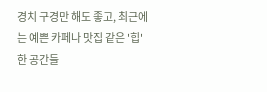경치 구경만 해도 좋고, 최근에는 예쁜 카페나 맛집 같은 '힙'한 공간들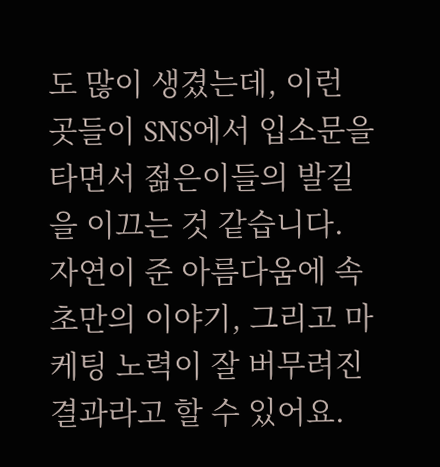도 많이 생겼는데, 이런 곳들이 SNS에서 입소문을 타면서 젊은이들의 발길을 이끄는 것 같습니다. 자연이 준 아름다움에 속초만의 이야기, 그리고 마케팅 노력이 잘 버무려진 결과라고 할 수 있어요.